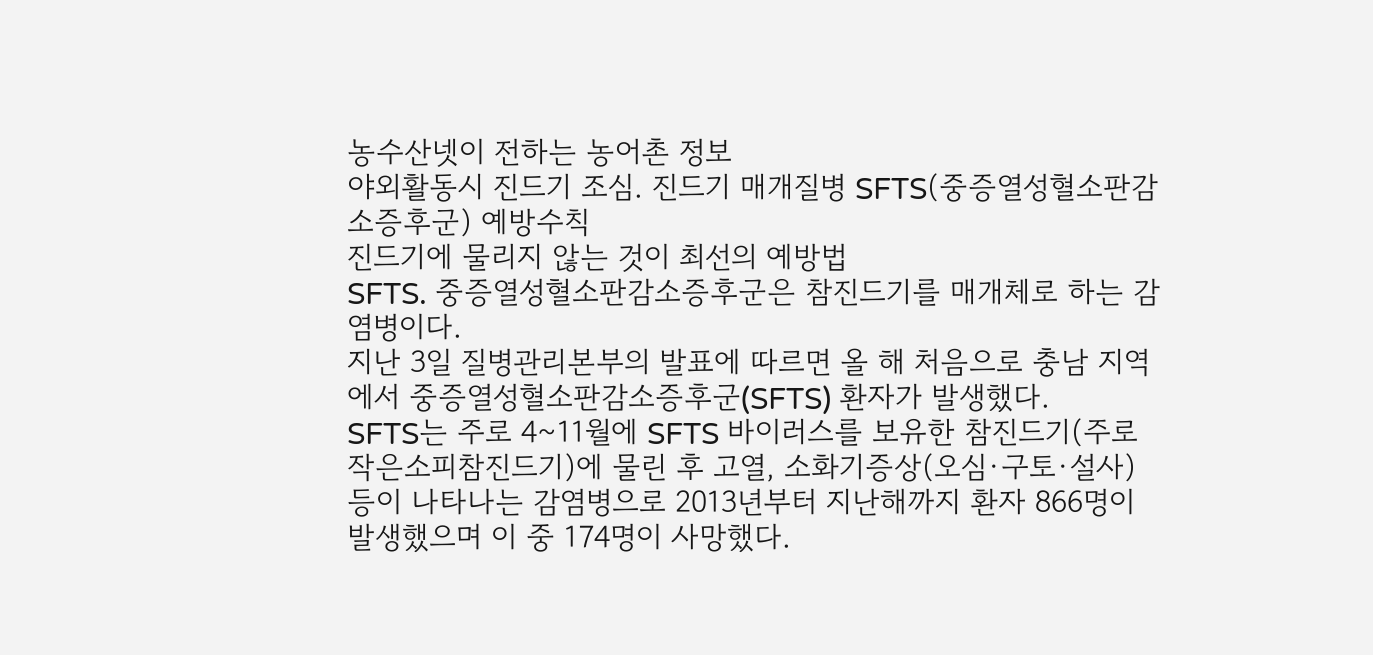농수산넷이 전하는 농어촌 정보
야외활동시 진드기 조심. 진드기 매개질병 SFTS(중증열성혈소판감소증후군) 예방수칙
진드기에 물리지 않는 것이 최선의 예방법
SFTS. 중증열성혈소판감소증후군은 참진드기를 매개체로 하는 감염병이다.
지난 3일 질병관리본부의 발표에 따르면 올 해 처음으로 충남 지역에서 중증열성혈소판감소증후군(SFTS) 환자가 발생했다.
SFTS는 주로 4~11월에 SFTS 바이러스를 보유한 참진드기(주로 작은소피참진드기)에 물린 후 고열, 소화기증상(오심·구토·설사) 등이 나타나는 감염병으로 2013년부터 지난해까지 환자 866명이 발생했으며 이 중 174명이 사망했다.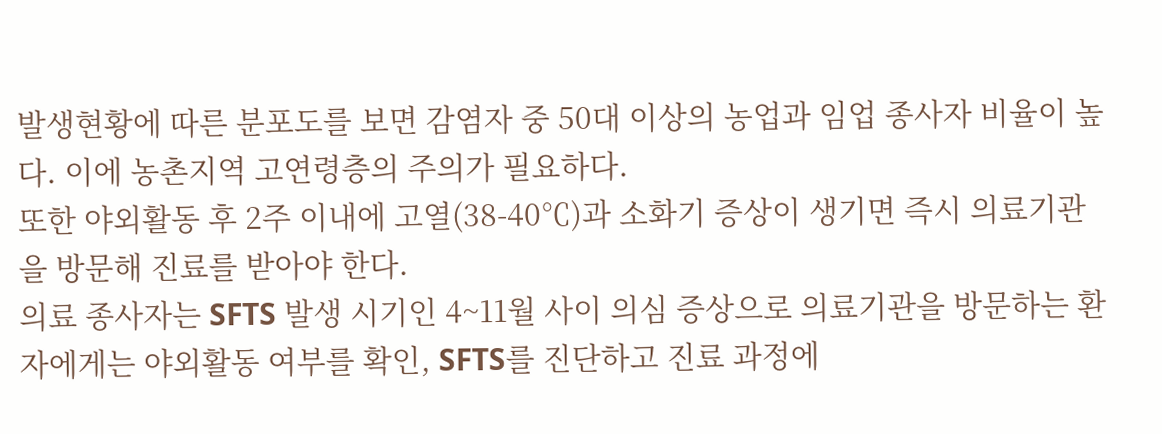발생현황에 따른 분포도를 보면 감염자 중 50대 이상의 농업과 임업 종사자 비율이 높다. 이에 농촌지역 고연령층의 주의가 필요하다.
또한 야외활동 후 2주 이내에 고열(38-40℃)과 소화기 증상이 생기면 즉시 의료기관을 방문해 진료를 받아야 한다.
의료 종사자는 SFTS 발생 시기인 4~11월 사이 의심 증상으로 의료기관을 방문하는 환자에게는 야외활동 여부를 확인, SFTS를 진단하고 진료 과정에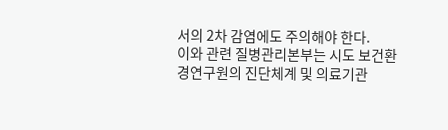서의 2차 감염에도 주의해야 한다.
이와 관련 질병관리본부는 시도 보건환경연구원의 진단체계 및 의료기관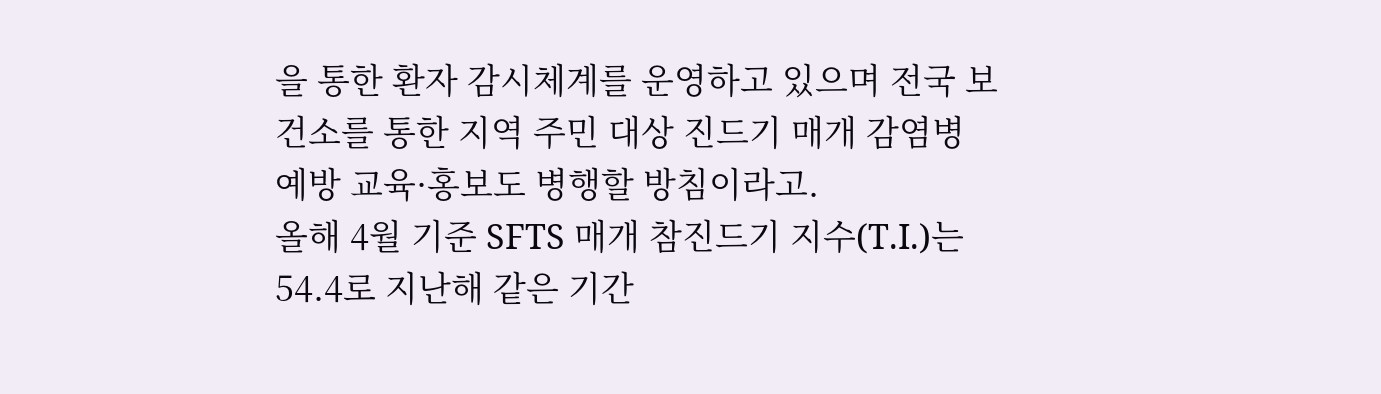을 통한 환자 감시체계를 운영하고 있으며 전국 보건소를 통한 지역 주민 대상 진드기 매개 감염병 예방 교육·홍보도 병행할 방침이라고.
올해 4월 기준 SFTS 매개 참진드기 지수(T.I.)는 54.4로 지난해 같은 기간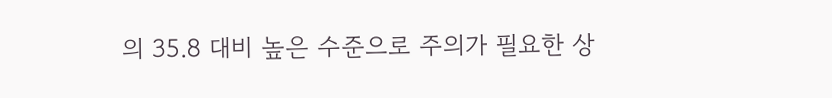의 35.8 대비 높은 수준으로 주의가 필요한 상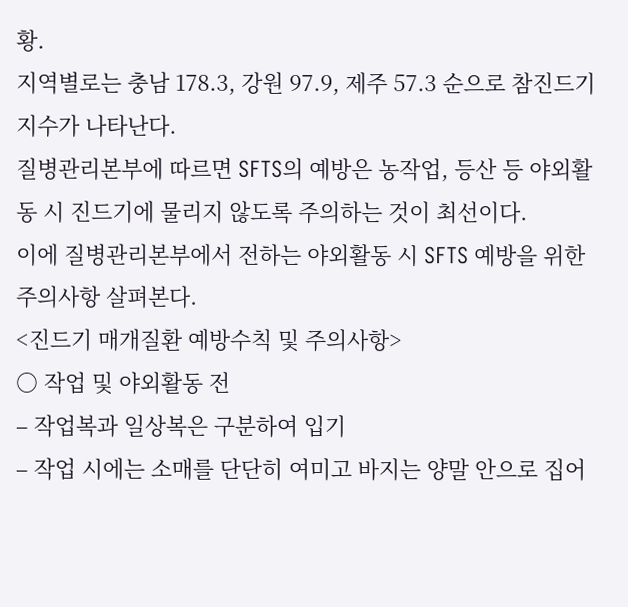황.
지역별로는 충남 178.3, 강원 97.9, 제주 57.3 순으로 참진드기 지수가 나타난다.
질병관리본부에 따르면 SFTS의 예방은 농작업, 등산 등 야외활동 시 진드기에 물리지 않도록 주의하는 것이 최선이다.
이에 질병관리본부에서 전하는 야외활동 시 SFTS 예방을 위한 주의사항 살펴본다.
<진드기 매개질환 예방수칙 및 주의사항>
○ 작업 및 야외활동 전
– 작업복과 일상복은 구분하여 입기
– 작업 시에는 소매를 단단히 여미고 바지는 양말 안으로 집어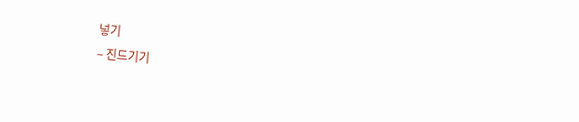넣기
– 진드기기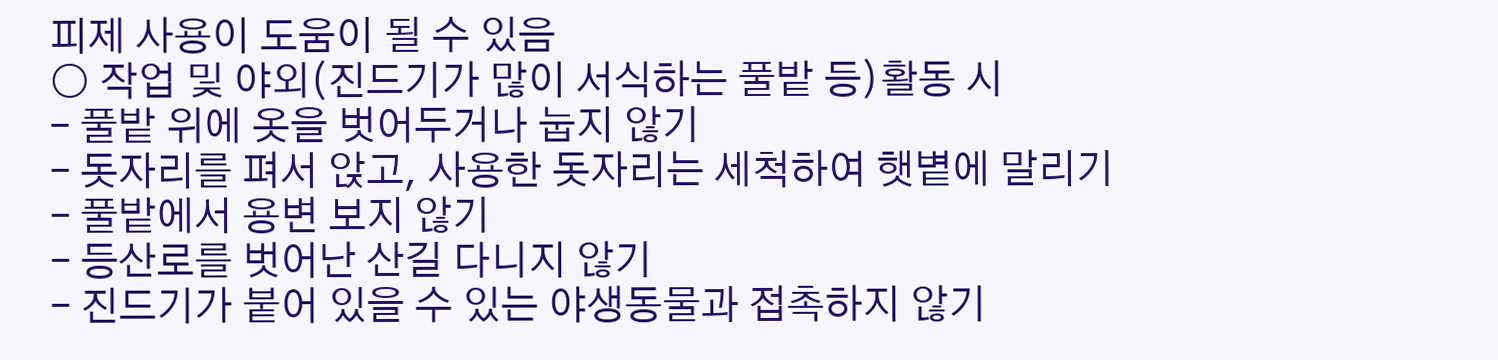피제 사용이 도움이 될 수 있음
○ 작업 및 야외(진드기가 많이 서식하는 풀밭 등)활동 시
– 풀밭 위에 옷을 벗어두거나 눕지 않기
– 돗자리를 펴서 앉고, 사용한 돗자리는 세척하여 햇볕에 말리기
– 풀밭에서 용변 보지 않기
– 등산로를 벗어난 산길 다니지 않기
– 진드기가 붙어 있을 수 있는 야생동물과 접촉하지 않기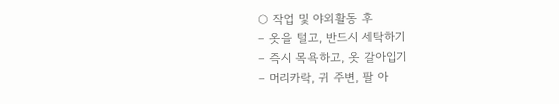○ 작업 및 야외활동 후
– 옷을 털고, 반드시 세탁하기
– 즉시 목욕하고, 옷 갈아입기
– 머리카락, 귀 주변, 팔 아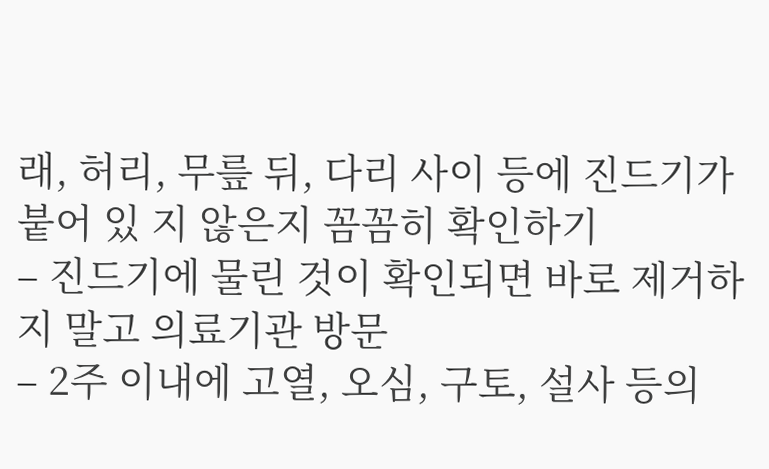래, 허리, 무릎 뒤, 다리 사이 등에 진드기가 붙어 있 지 않은지 꼼꼼히 확인하기
– 진드기에 물린 것이 확인되면 바로 제거하지 말고 의료기관 방문
– 2주 이내에 고열, 오심, 구토, 설사 등의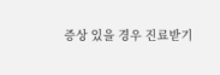증상 있을 경우 진료받기